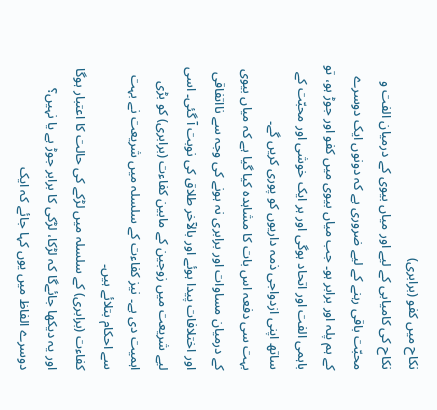نکاح میں کفو (برابری)
نکاح کی کامیابی کے لیے اور میاں بیوی کے درمیان الفت و محبّت باقی رہنے کے لیے ضروری ہے کہ دونوں ایک دوسرے کے ہم پلہ اور برابر ہو۔ جب میاں بیوی میں کفو اور جوڑ ہو، تو باہمی الفت اور اتحاد ہوگی اور ہر ایک خوشی اور محبّت کے ساتھ اپنی ازدواجی ذمہ داریوں کو پوری کریں گے۔
بہت سی دفعہ اس بات کا مشاہدہ کیا گیا ہے کہ میاں بیوی کے درمیان مساوات اور برابری نہ ہونے کی وجہ سے نااتفاقی اور اختلافات پیدا ہوئے اور بالآخر طلاق کی نوبت آ گئی۔ اسی لیے شریعت میں زوجین کے مابین کفاءت (برابری) کو بڑی اہمیت دی ہے۔ نیز کفاءت کے سلسلہ میں شریعت نے بہت سے احکام بتلائے ہیں۔
کفاءت (برابری) کے سلسلہ میں لڑکے کی حالت کا اعتبار ہوگا اور یہ دیکھا جائےگا کہ لڑکا، لڑکی کا برابر جوڑ ہے یا نہیں؟ دوسرے الفاظ میں یوں کہا جائے کہ ایک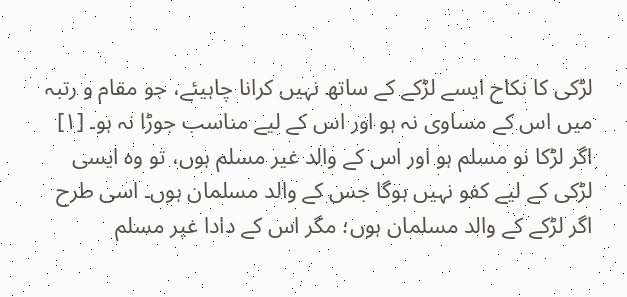لڑکی کا نکاح ایسے لڑکے کے ساتھ نہیں کرانا چاہیئے، جو مقام و رتبہ میں اس کے مساوی نہ ہو اور اس کے لیے مناسب جوڑا نہ ہو۔ [۱]
اگر لڑکا نو مسلم ہو اور اس کے والد غیر مسلم ہوں، تو وہ ایسی لڑکی کے لیے کفو نہیں ہوگا جس کے والد مسلمان ہوں۔ اسی طرح اگر لڑکے کے والد مسلمان ہوں؛ مگر اس کے دادا غیر مسلم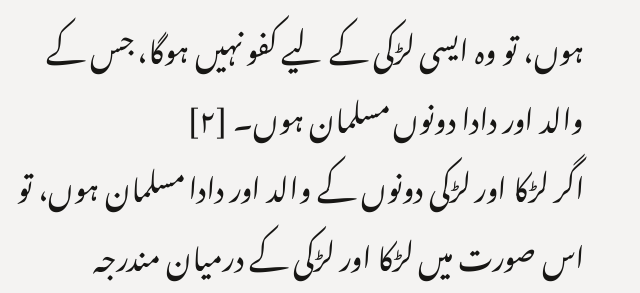ہوں، تو وہ ایسی لڑکی کے لیے کفو نہیں ہوگا، جس کے والد اور دادا دونوں مسلمان ہوں۔ [۲]
اگر لڑکا اور لڑکی دونوں کے والد اور دادا مسلمان ہوں، تو اس صورت میں لڑکا اور لڑکی کے درمیان مندرجہ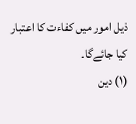ذیل امور میں کفاءت کا اعتبار کیا جائےگا۔
(۱) دین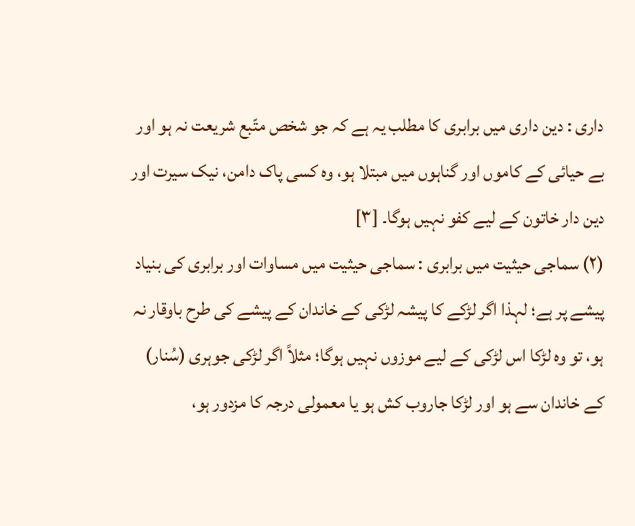داری : دین داری میں برابری کا مطلب یہ ہے کہ جو شخص متّبع شریعت نہ ہو اور بے حیائی کے کاموں اور گناہوں میں مبتلا ہو، وہ کسی پاک دامن، نیک سیرت اور دین دار خاتون کے لیے کفو نہیں ہوگا۔ [۳]
(۲) سماجی حیثیت میں برابری : سماجی حیثیت میں مساوات اور برابری کی بنیاد پیشے پر ہے؛ لہذا اگر لڑکے کا پیشہ لڑکی کے خاندان کے پیشے کی طرح باوقار نہ ہو، تو وہ لڑکا اس لڑکی کے لیے موزوں نہیں ہوگا؛ مثلاً اگر لڑکی جوہری (سُنار) کے خاندان سے ہو اور لڑکا جاروب کش ہو یا معمولی درجہ کا مزدور ہو،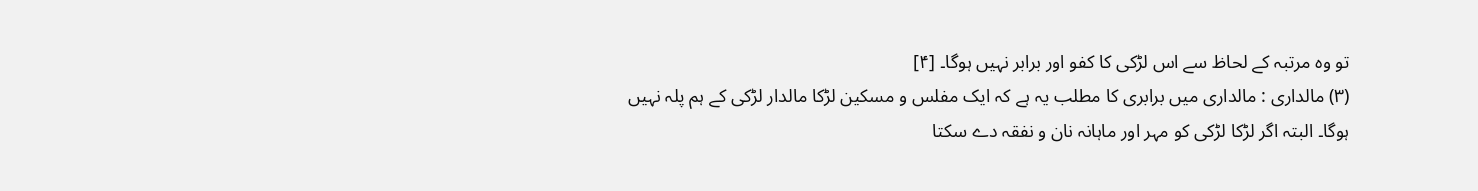تو وہ مرتبہ کے لحاظ سے اس لڑکی کا کفو اور برابر نہیں ہوگا۔ [۴]
(۳) مالداری : مالداری میں برابری کا مطلب یہ ہے کہ ایک مفلس و مسکین لڑکا مالدار لڑکی کے ہم پلہ نہیں ہوگا۔ البتہ اگر لڑکا لڑکی کو مہر اور ماہانہ نان و نفقہ دے سکتا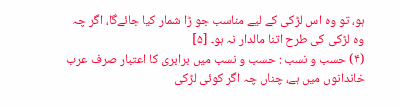ہو، تو وہ اس لڑکی کے لیے مناسب جو ڑا شمار کیا جائےگا، اگر چہ وہ لڑکی کی طرح اتنا مالدار نہ ہو۔ [۵]
(۴) حسب و نسب : حسب و نسب میں برابری کا اعتبار صرف عرب خاندانوں میں ہے، چناں چہ اگر کوئی لڑکی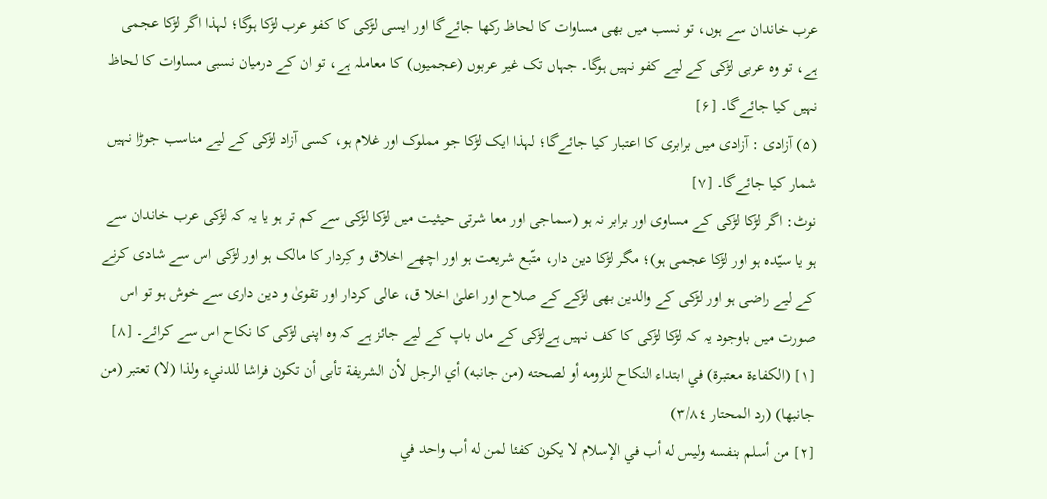عرب خاندان سے ہوں، تو نسب میں بھی مساوات کا لحاظ رکھا جائےگا اور ایسی لڑکی کا کفو عرب لڑکا ہوگا؛ لہذا اگر لڑکا عجمی ہے، تو وہ عربی لڑکی کے لیے کفو نہیں ہوگا۔ جہاں تک غیر عربوں (عجمیوں) کا معاملہ ہے، تو ان کے درمیان نسبی مساوات کا لحاظ نہیں کیا جائےگا۔ [۶]
(۵) آزادی : آزادی میں برابری کا اعتبار کیا جائےگا؛ لہذا ایک لڑکا جو مملوک اور غلام ہو، کسی آزاد لڑکی کے لیے مناسب جوڑا نہیں شمار کیا جائےگا۔ [۷]
نوٹ: اگر لڑکا لڑکی کے مساوی اور برابر نہ ہو (سماجی اور معا شرتی حیثیت میں لڑکا لڑکی سے کم تر ہو یا یہ کہ لڑکی عرب خاندان سے ہو یا سیّدہ ہو اور لڑکا عجمی ہو)؛ مگر لڑکا دین دار، متّبع شریعت ہو اور اچھے اخلاق و کِردار کا مالک ہو اور لڑکی اس سے شادی کرنے کے لیے راضی ہو اور لڑکی کے والدین بھی لڑکے کے صلاح اور اعلیٰ اخلا ق، عالی کردار اور تقویٰ و دین داری سے خوش ہو تو اس صورت میں باوجود یہ کہ لڑکا لڑکی کا کف نہیں ہےلڑکی کے ماں باپ کے لیے جائز ہے کہ وہ اپنی لڑکی کا نکاح اس سے کرائے۔ [۸]
[۱] (الكفاءة معتبرة) في ابتداء النكاح للزومه أو لصحته (من جانبه) أي الرجل لأن الشريفة تأبى أن تكون فراشا للدنيء ولذا (لا) تعتبر (من جانبها) (رد المحتار ۳/۸٤)
[۲] من أسلم بنفسه وليس له أب في الإسلام لا يكون كفئا لمن له أب واحد في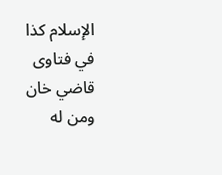الإسلام كذا في فتاوى قاضي خان ومن له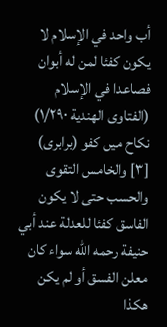أب واحد في الإسلام لا يكون كفئا لمن له أبوان فصاعدا في الإسلام (الفتاوى الهندية ۱/۲۹٠)
نکاح میں کفو (برابری)
[۳] والخامس التقوى والحسب حتى لا يكون الفاسق كفئا للعدلة عند أبي حنيفة رحمه الله سواء كان معلن الفسق أو لم يكن هكذا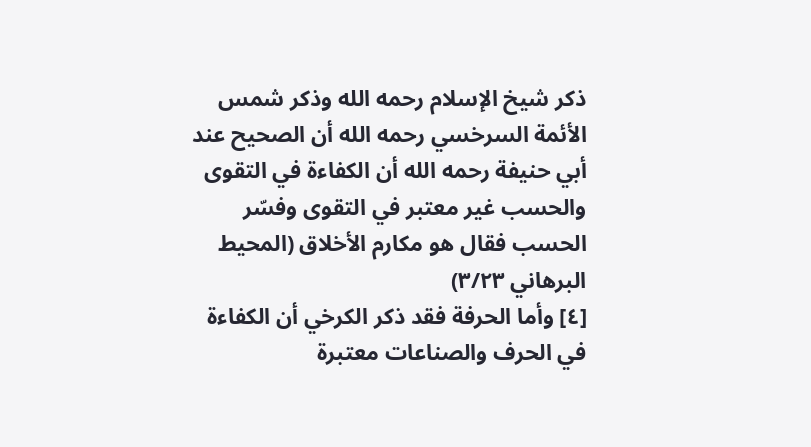ذكر شيخ الإسلام رحمه الله وذكر شمس الأئمة السرخسي رحمه الله أن الصحيح عند أبي حنيفة رحمه الله أن الكفاءة في التقوى والحسب غير معتبر في التقوى وفسّر الحسب فقال هو مكارم الأخلاق (المحيط البرهاني ۳/۲۳)
[٤] وأما الحرفة فقد ذكر الكرخي أن الكفاءة في الحرف والصناعات معتبرة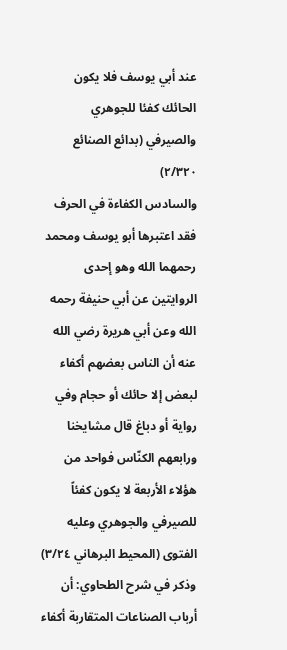عند أبي يوسف فلا يكون الحائك كفئا للجوهري والصيرفي (بدائع الصنائع ۲/۳۲٠)
والسادس الكفاءة في الحرف فقد اعتبرها أبو يوسف ومحمد رحمهما الله وهو إحدى الروايتين عن أبي حنيفة رحمه الله وعن أبي هريرة رضي الله عنه أن الناس بعضهم أكفاء لبعض إلا حائك أو حجام وفي رواية أو دباغ قال مشايخنا ورابعهم الكنّاس فواحد من هؤلاء الأربعة لا يكون كفئاً للصيرفي والجوهري وعليه الفتوى (المحيط البرهاني ۳/۲٤)
وذكر في شرح الطحاوي: أن أرباب الصناعات المتقاربة أكفاء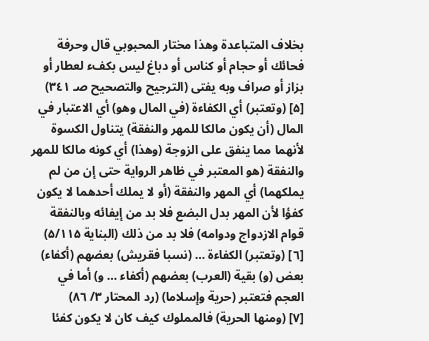بخلاف المتباعدة وهذا مختار المحبوبي قال وحرفة فحائك أو حجام أو كناس أو دباغ ليس بكفء لعطار أو بزاز أو صراف وبه يفتى (الترجيح والتصحيح صـ ۳٤۱)
[۵] (وتعتبر) أي الكفاءة (في المال وهو) أي الاعتبار في المال (أن يكون مالكا للمهر والنفقة) يتناول الكسوة لأنهما مما ينفق على الزوجة (وهذا) أي كونه مالكا للمهر والنفقة (هو المعتبر في ظاهر الرواية حتى إن من لم يملكهما) أي المهر والنفقة (أو لا يملك أحدهما لا يكون كفؤا لأن المهر بدل البضع فلا بد من إيفائه وبالنفقة قوام الازدواج ودوامه) فلا بد من ذلك (البناية ۵/۱۱۵)
[٦] (وتعتبر) الكفاءة … (نسبا فقريش) بعضهم (أكفاء) بعض (و) بقية (العرب) بعضهم (أكفاء … و) أما في العجم فتعتبر (حرية وإسلاما) (رد المحتار ۳/ ۸٦)
[۷] (ومنها الحرية) فالمملوك كيف كان لا يكون كفئا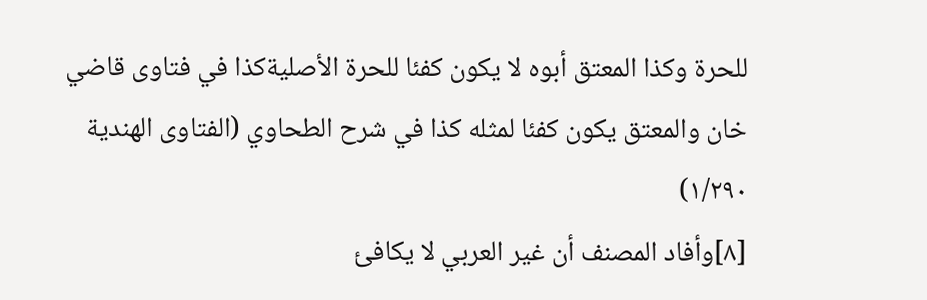للحرة وكذا المعتق أبوه لا يكون كفئا للحرة الأصليةكذا في فتاوى قاضي خان والمعتق يكون كفئا لمثله كذا في شرح الطحاوي (الفتاوى الهندية ۱/۲۹٠)
[۸]وأفاد المصنف أن غير العربي لا يكافئ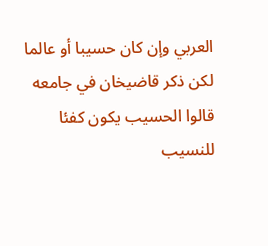العربي وإن كان حسيبا أو عالما لكن ذكر قاضيخان في جامعه قالوا الحسيب يكون كفئا للنسيب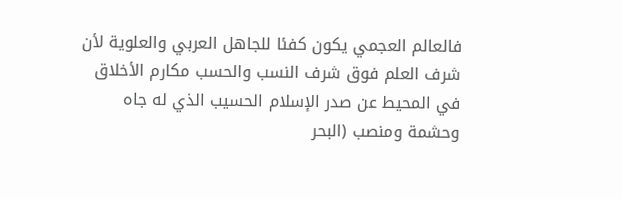فالعالم العجمي يكون كفئا للجاهل العربي والعلوية لأن شرف العلم فوق شرف النسب والحسب مكارم الأخلاق في المحيط عن صدر الإسلام الحسيب الذي له جاه وحشمة ومنصب (البحر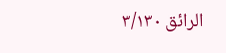الرائق ۳/۱۳٠